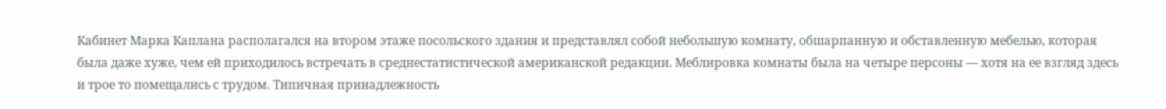Кабинет Марка Каплана располагался на втором этаже посольского здания и представлял собой небольшую комнату, обшарпанную и обставленную мебелью, которая была даже хуже, чем ей приходилось встречать в среднестатистической американской редакции. Меблировка комнаты была на четыре персоны — хотя на ее взгляд здесь и трое то помещались с трудом. Типичная принадлежность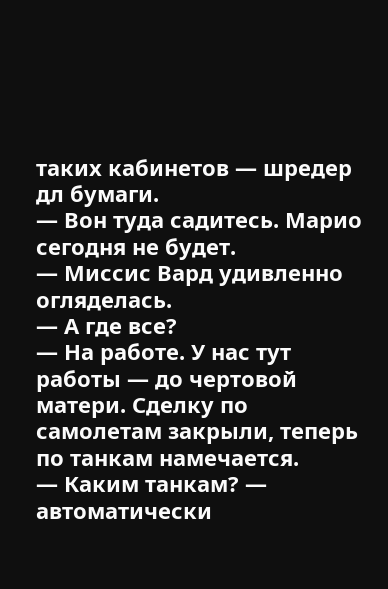таких кабинетов — шредер дл бумаги.
— Вон туда садитесь. Марио сегодня не будет.
— Миссис Вард удивленно огляделась.
— А где все?
— На работе. У нас тут работы — до чертовой матери. Сделку по самолетам закрыли, теперь по танкам намечается.
— Каким танкам? — автоматически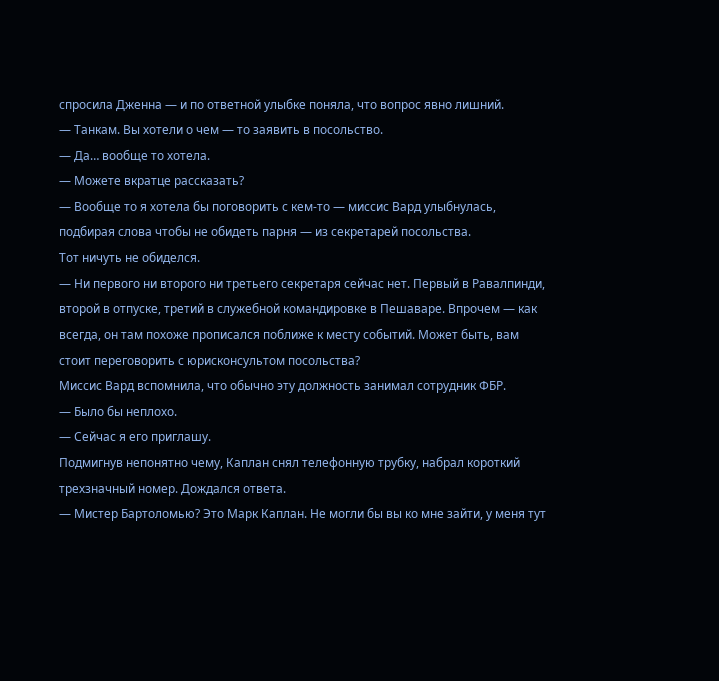спросила Дженна — и по ответной улыбке поняла, что вопрос явно лишний.
— Танкам. Вы хотели о чем — то заявить в посольство.
— Да… вообще то хотела.
— Можете вкратце рассказать?
— Вообще то я хотела бы поговорить с кем-то — миссис Вард улыбнулась, подбирая слова чтобы не обидеть парня — из секретарей посольства.
Тот ничуть не обиделся.
— Ни первого ни второго ни третьего секретаря сейчас нет. Первый в Равалпинди, второй в отпуске, третий в служебной командировке в Пешаваре. Впрочем — как всегда, он там похоже прописался поближе к месту событий. Может быть, вам стоит переговорить с юрисконсультом посольства?
Миссис Вард вспомнила, что обычно эту должность занимал сотрудник ФБР.
— Было бы неплохо.
— Сейчас я его приглашу.
Подмигнув непонятно чему, Каплан снял телефонную трубку, набрал короткий трехзначный номер. Дождался ответа.
— Мистер Бартоломью? Это Марк Каплан. Не могли бы вы ко мне зайти, у меня тут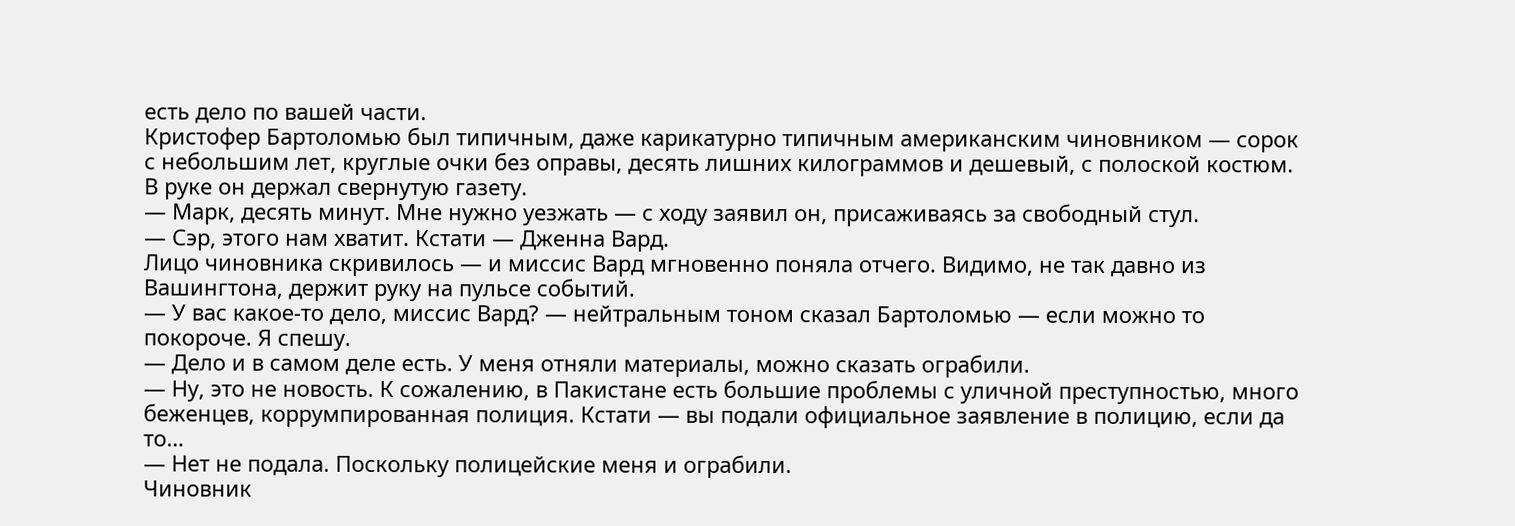есть дело по вашей части.
Кристофер Бартоломью был типичным, даже карикатурно типичным американским чиновником — сорок с небольшим лет, круглые очки без оправы, десять лишних килограммов и дешевый, с полоской костюм. В руке он держал свернутую газету.
— Марк, десять минут. Мне нужно уезжать — с ходу заявил он, присаживаясь за свободный стул.
— Сэр, этого нам хватит. Кстати — Дженна Вард.
Лицо чиновника скривилось — и миссис Вард мгновенно поняла отчего. Видимо, не так давно из Вашингтона, держит руку на пульсе событий.
— У вас какое-то дело, миссис Вард? — нейтральным тоном сказал Бартоломью — если можно то покороче. Я спешу.
— Дело и в самом деле есть. У меня отняли материалы, можно сказать ограбили.
— Ну, это не новость. К сожалению, в Пакистане есть большие проблемы с уличной преступностью, много беженцев, коррумпированная полиция. Кстати — вы подали официальное заявление в полицию, если да то…
— Нет не подала. Поскольку полицейские меня и ограбили.
Чиновник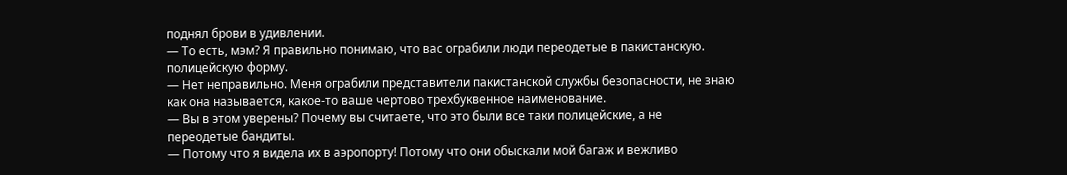поднял брови в удивлении.
— То есть, мэм? Я правильно понимаю, что вас ограбили люди переодетые в пакистанскую. полицейскую форму.
— Нет неправильно. Меня ограбили представители пакистанской службы безопасности, не знаю как она называется, какое-то ваше чертово трехбуквенное наименование.
— Вы в этом уверены? Почему вы считаете, что это были все таки полицейские, а не переодетые бандиты.
— Потому что я видела их в аэропорту! Потому что они обыскали мой багаж и вежливо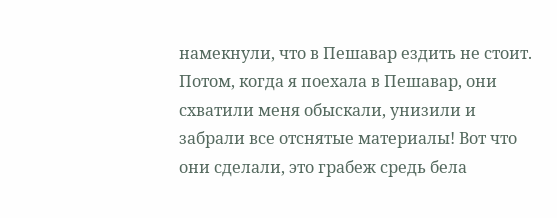намекнули, что в Пешавар ездить не стоит. Потом, когда я поехала в Пешавар, они схватили меня обыскали, унизили и забрали все отснятые материалы! Вот что они сделали, это грабеж средь бела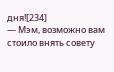дня![234]
— Мэм, возможно вам стоило внять совету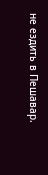не ездить в Пешавар.